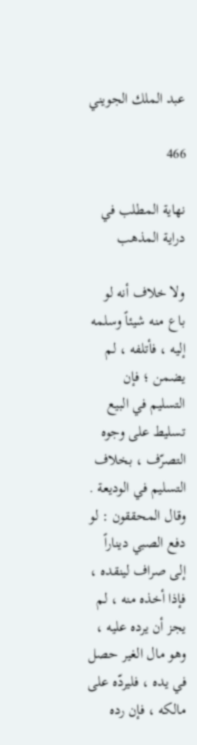عبد الملك الجويني

466

نهاية المطلب في دراية المذهب

ولا خلاف أنه لو باع منه شيئاً وسلمه إليه ، فأتلفه ، لم يضمن ؛ فإن التسليم في البيع تسليط على وجوه التصرّف ، بخلاف التسليم في الوديعة . وقال المحققون : لو دفع الصبي ديناراً إلى صراف لينقده ، فإذا أخذه منه ، لم يجز أن يرده عليه ، وهو مال الغير حصل في يده ، فليردّه على مالكه ، فإن رده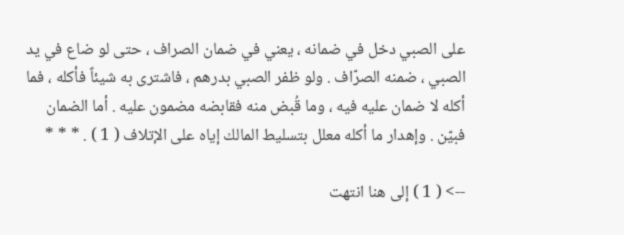على الصبي دخل في ضمانه ، يعني في ضمان الصراف ، حتى لو ضاع في يد الصبي ، ضمنه الصرّاف . ولو ظفر الصبي بدرهم ، فاشترى به شيئاً فأكله ، فما أكله لا ضمان عليه فيه ، وما قُبض منه فقابضه مضمون عليه . أما الضمان فبيّن . وإهدار ما أكله معلل بتسليط المالك إياه على الإتلاف ( 1 ) . * * *

--> ( 1 ) إلى هنا انتهت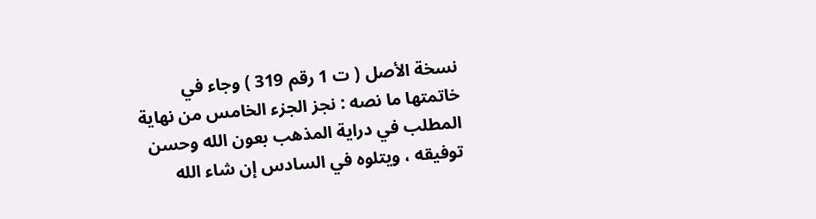نسخة الأصل ( ت 1 رقم 319 ) وجاء في خاتمتها ما نصه : نجز الجزء الخامس من نهاية المطلب في دراية المذهب بعون الله وحسن توفيقه ، ويتلوه في السادس إن شاء الله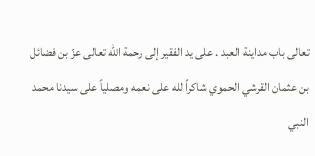تعالى باب مداينة العبد . على يد الفقير إلى رحمة الله تعالى عزّ بن فضائل بن عثمان القرشي الحموي شاكراً لله على نعمه ومصلياً على سيدنا محمد النبي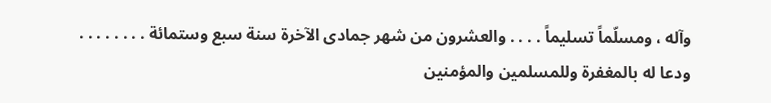وآله ، ومسلّماً تسليماً . . . . والعشرون من شهر جمادى الآخرة سنة سبع وستمائة . . . . . . . . ودعا له بالمغفرة وللمسلمين والمؤمنين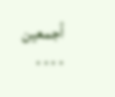أجمعين . . . .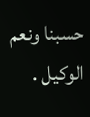حسبنا ونعم الوكيل .